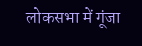लोकसभा में गूंजा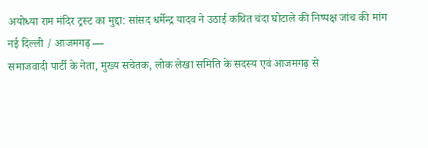अयोध्या राम मंदिर ट्रस्ट का मुद्दा: सांसद धर्मेन्द्र यादव ने उठाई कथित चंदा घोटाले की निष्पक्ष जांच की मांग
नई दिल्ली / आजमगढ़ —
समाजवादी पार्टी के नेता, मुख्य सचेतक, लोक लेखा समिति के सदस्य एवं आजमगढ़ से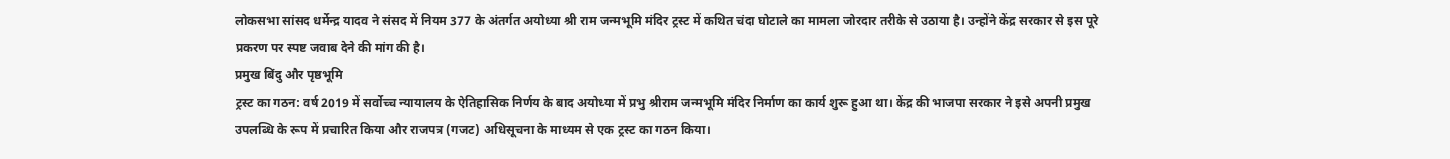लोकसभा सांसद धर्मेन्द्र यादव ने संसद में नियम 377 के अंतर्गत अयोध्या श्री राम जन्मभूमि मंदिर ट्रस्ट में कथित चंदा घोटाले का मामला जोरदार तरीके से उठाया है। उन्होंने केंद्र सरकार से इस पूरे प्रकरण पर स्पष्ट जवाब देने की मांग की है।
प्रमुख बिंदु और पृष्ठभूमि
ट्रस्ट का गठन: वर्ष 2019 में सर्वोच्च न्यायालय के ऐतिहासिक निर्णय के बाद अयोध्या में प्रभु श्रीराम जन्मभूमि मंदिर निर्माण का कार्य शुरू हुआ था। केंद्र की भाजपा सरकार ने इसे अपनी प्रमुख उपलब्धि के रूप में प्रचारित किया और राजपत्र (गजट) अधिसूचना के माध्यम से एक ट्रस्ट का गठन किया।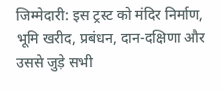जिम्मेदारी: इस ट्रस्ट को मंदिर निर्माण, भूमि खरीद, प्रबंधन, दान-दक्षिणा और उससे जुड़े सभी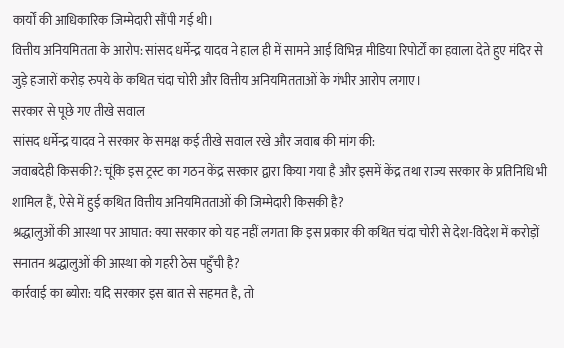कार्यों की आधिकारिक जिम्मेदारी सौंपी गई थी।
वित्तीय अनियमितता के आरोप: सांसद धर्मेन्द्र यादव ने हाल ही में सामने आई विभिन्न मीडिया रिपोर्टों का हवाला देते हुए मंदिर से जुड़े हजारों करोड़ रुपये के कथित चंदा चोरी और वित्तीय अनियमितताओं के गंभीर आरोप लगाए।
सरकार से पूछे गए तीखे सवाल
सांसद धर्मेन्द्र यादव ने सरकार के समक्ष कई तीखे सवाल रखे और जवाब की मांग की:
जवाबदेही किसकी?: चूंकि इस ट्रस्ट का गठन केंद्र सरकार द्वारा किया गया है और इसमें केंद्र तथा राज्य सरकार के प्रतिनिधि भी शामिल हैं, ऐसे में हुई कथित वित्तीय अनियमितताओं की जिम्मेदारी किसकी है?
श्रद्धालुओं की आस्था पर आघात: क्या सरकार को यह नहीं लगता कि इस प्रकार की कथित चंदा चोरी से देश-विदेश में करोड़ों सनातन श्रद्धालुओं की आस्था को गहरी ठेस पहुँची है?
कार्रवाई का ब्योरा: यदि सरकार इस बात से सहमत है, तो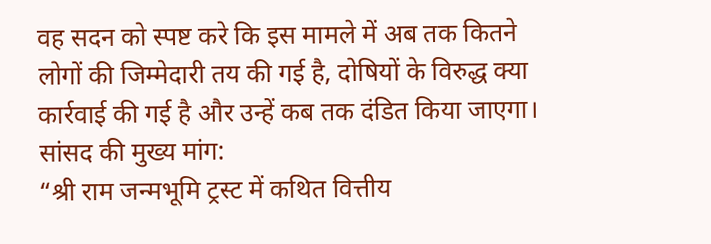वह सदन को स्पष्ट करे कि इस मामले में अब तक कितने लोगों की जिम्मेदारी तय की गई है, दोषियों के विरुद्ध क्या कार्रवाई की गई है और उन्हें कब तक दंडित किया जाएगा।
सांसद की मुख्य मांग:
“श्री राम जन्मभूमि ट्रस्ट में कथित वित्तीय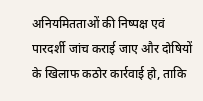अनियमितताओं की निष्पक्ष एवं पारदर्शी जांच कराई जाए और दोषियों के खिलाफ कठोर कार्रवाई हो, ताकि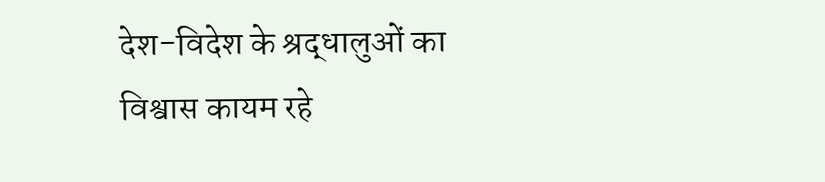देश-विदेश के श्रद्धालुओं का विश्वास कायम रहे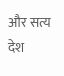और सत्य देश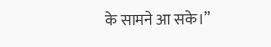के सामने आ सके।”